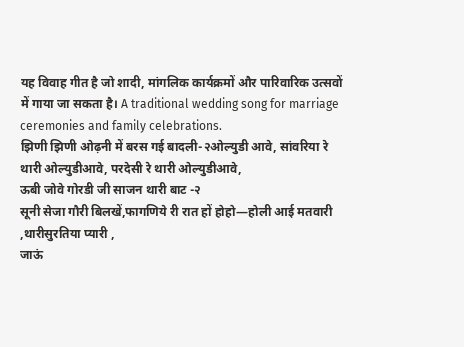यह विवाह गीत है जो शादी, मांगलिक कार्यक्रमों और पारिवारिक उत्सवों में गाया जा सकता है। A traditional wedding song for marriage ceremonies and family celebrations.
झिणी झिणी ओढ़नी में बरस गई बादली-२ओल्युडी आवे, सांवरिया रे थारी ओल्युडीआवे, परदेसी रे थारी ओल्युडीआवे,
ऊबी जोवे गोरडी जी साजन थारी बाट -२
सूनी सेजा गौरी बिलखें,फागणिये री रात हों होहो—होली आई मतवारी ,थारीसुरतिया प्यारी ,
जाऊं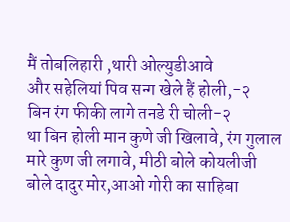मैं तोबलिहारी ,थारी ओल्युडीआवे
और सहेलियां पिव सन्ग खेले हैं होली,-२
बिन रंग फीकी लागे तनडे री चोली-२
था बिन होली मान कुणे जी खिलावे, रंग गुलाल मारे कुण जी लगावे, मीठी बोले कोयलीजी
बोले दादुर मोर,आओ गोरी का साहिबा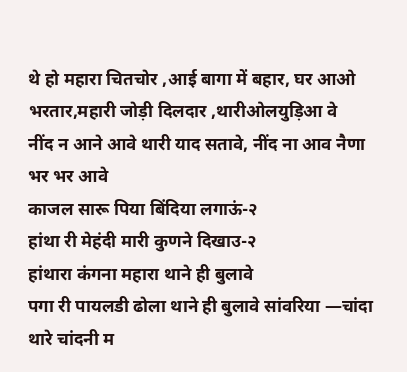थे हो महारा चितचोर ,आई बागा में बहार, घर आओ भरतार,महारी जोड़ी दिलदार ,थारीओलयुड़िआ वे
नींद न आने आवे थारी याद सतावे, नींद ना आव नैणा भर भर आवे
काजल सारू पिया बिंदिया लगाऊं-२
हांथा री मेहंदी मारी कुणने दिखाउ-२
हांथारा कंगना महारा थाने ही बुलावे
पगा री पायलडी ढोला थाने ही बुलावे सांवरिया —चांदा थारे चांदनी म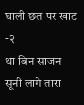घाली छत पर खाट -२
था बिन साजन सूनी लागे तारा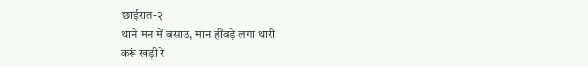छाईरात-२
थाने मन में बसाउ, मान हींवड़े लगा थारी
करूं खड़ी रे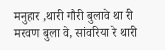मनुहार ,थारी गौरी बुलावे था री मरवण बुला वे, सांवरिया रे थारी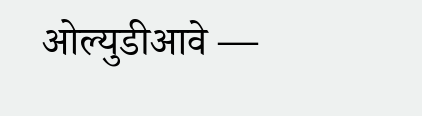ओल्युडीआवे —